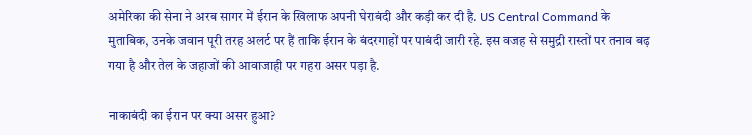अमेरिका की सेना ने अरब सागर में ईरान के खिलाफ अपनी घेराबंदी और कड़ी कर दी है. US Central Command के मुताबिक, उनके जवान पूरी तरह अलर्ट पर हैं ताकि ईरान के बंदरगाहों पर पाबंदी जारी रहे. इस वजह से समुद्री रास्तों पर तनाव बढ़ गया है और तेल के जहाजों की आवाजाही पर गहरा असर पड़ा है.

नाकाबंदी का ईरान पर क्या असर हुआ?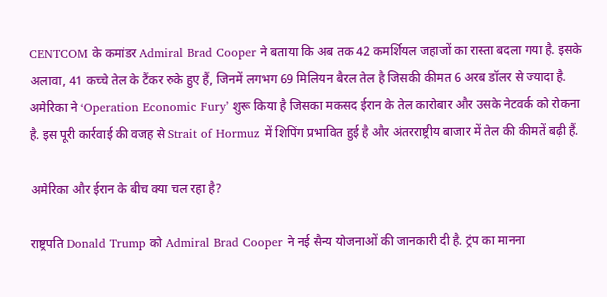CENTCOM के कमांडर Admiral Brad Cooper ने बताया कि अब तक 42 कमर्शियल जहाजों का रास्ता बदला गया है. इसके अलावा, 41 कच्चे तेल के टैंकर रुके हुए हैं, जिनमें लगभग 69 मिलियन बैरल तेल है जिसकी कीमत 6 अरब डॉलर से ज्यादा है. अमेरिका ने ‘Operation Economic Fury’ शुरू किया है जिसका मकसद ईरान के तेल कारोबार और उसके नेटवर्क को रोकना है. इस पूरी कार्रवाई की वजह से Strait of Hormuz में शिपिंग प्रभावित हुई है और अंतरराष्ट्रीय बाजार में तेल की कीमतें बढ़ी हैं.

अमेरिका और ईरान के बीच क्या चल रहा है?

राष्ट्रपति Donald Trump को Admiral Brad Cooper ने नई सैन्य योजनाओं की जानकारी दी है. ट्रंप का मानना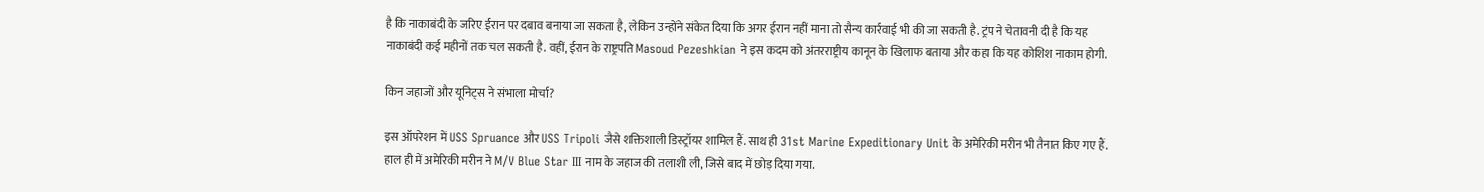है कि नाकाबंदी के जरिए ईरान पर दबाव बनाया जा सकता है, लेकिन उन्होंने संकेत दिया कि अगर ईरान नहीं माना तो सैन्य कार्रवाई भी की जा सकती है. ट्रंप ने चेतावनी दी है कि यह नाकाबंदी कई महीनों तक चल सकती है. वहीं, ईरान के राष्ट्रपति Masoud Pezeshkian ने इस कदम को अंतरराष्ट्रीय कानून के खिलाफ बताया और कहा कि यह कोशिश नाकाम होगी.

किन जहाजों और यूनिट्स ने संभाला मोर्चा?

इस ऑपरेशन में USS Spruance और USS Tripoli जैसे शक्तिशाली डिस्ट्रॉयर शामिल हैं. साथ ही 31st Marine Expeditionary Unit के अमेरिकी मरीन भी तैनात किए गए हैं. हाल ही में अमेरिकी मरीन ने M/V Blue Star III नाम के जहाज की तलाशी ली, जिसे बाद में छोड़ दिया गया.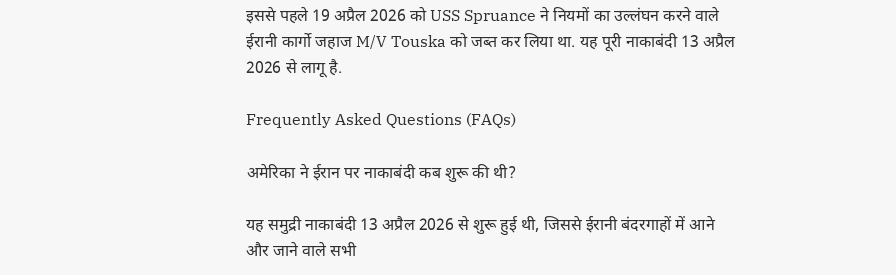इससे पहले 19 अप्रैल 2026 को USS Spruance ने नियमों का उल्लंघन करने वाले ईरानी कार्गो जहाज M/V Touska को जब्त कर लिया था. यह पूरी नाकाबंदी 13 अप्रैल 2026 से लागू है.

Frequently Asked Questions (FAQs)

अमेरिका ने ईरान पर नाकाबंदी कब शुरू की थी?

यह समुद्री नाकाबंदी 13 अप्रैल 2026 से शुरू हुई थी, जिससे ईरानी बंदरगाहों में आने और जाने वाले सभी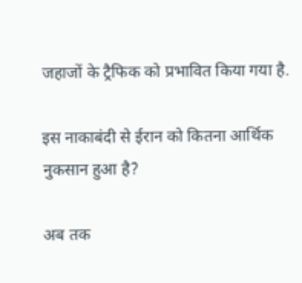जहाजों के ट्रैफिक को प्रभावित किया गया है.

इस नाकाबंदी से ईरान को कितना आर्थिक नुकसान हुआ है?

अब तक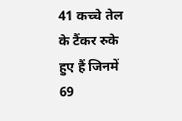41 कच्चे तेल के टैंकर रुके हुए हैं जिनमें 69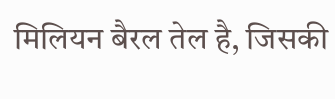मिलियन बैरल तेल है, जिसकी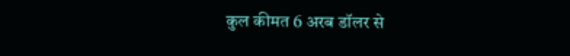कुल कीमत 6 अरब डॉलर से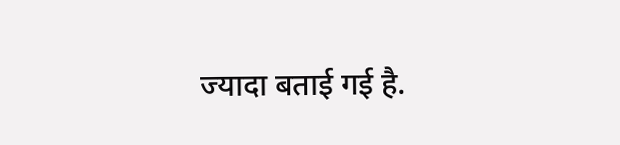ज्यादा बताई गई है.